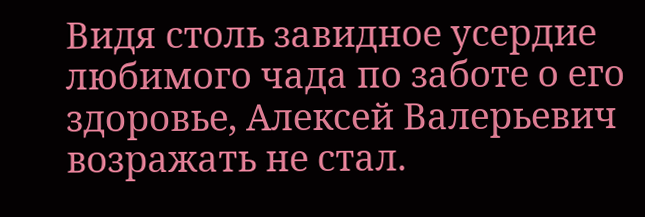Видя столь завидное усердие любимого чада по заботе о его здоровье, Алексей Валерьевич возражать не стал.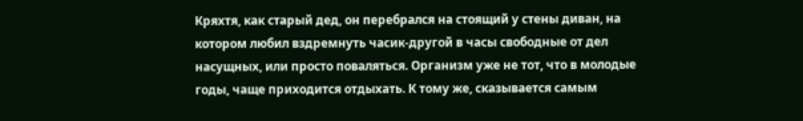Кряхтя, как старый дед, он перебрался на стоящий у стены диван, на котором любил вздремнуть часик-другой в часы свободные от дел насущных, или просто поваляться. Организм уже не тот, что в молодые годы, чаще приходится отдыхать. К тому же, сказывается самым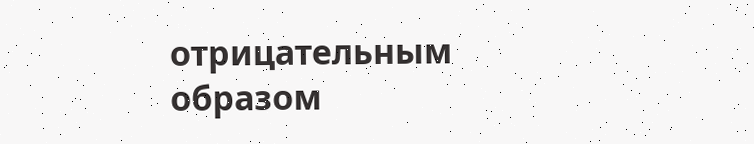отрицательным образом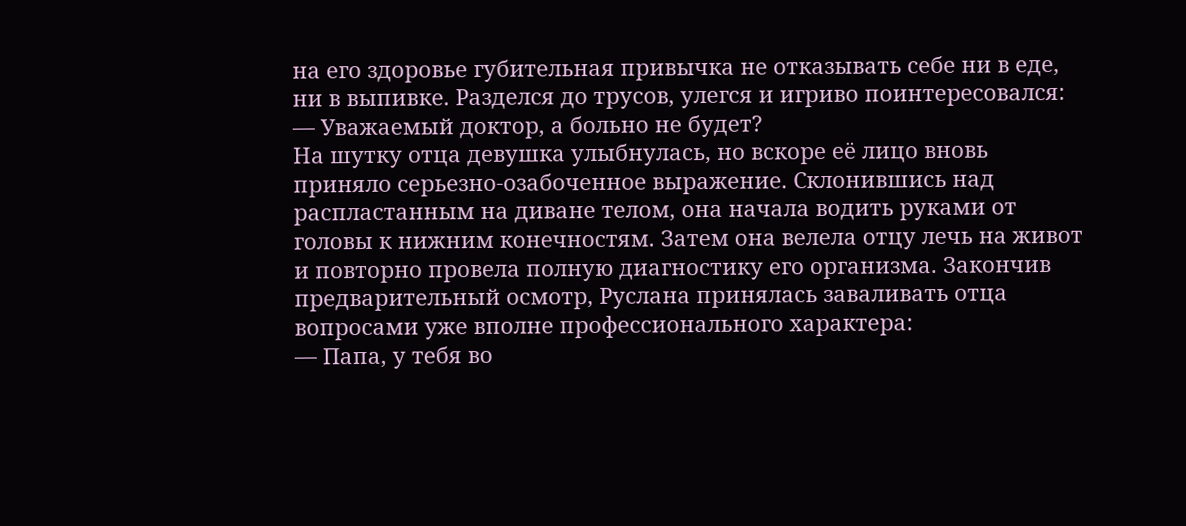на его здоровье губительная привычка не отказывать себе ни в еде, ни в выпивке. Разделся до трусов, улегся и игриво поинтересовался:
— Уважаемый доктор, а больно не будет?
На шутку отца девушка улыбнулась, но вскоре её лицо вновь приняло серьезно-озабоченное выражение. Склонившись над распластанным на диване телом, она начала водить руками от головы к нижним конечностям. Затем она велела отцу лечь на живот и повторно провела полную диагностику его организма. Закончив предварительный осмотр, Руслана принялась заваливать отца вопросами уже вполне профессионального характера:
— Папа, у тебя во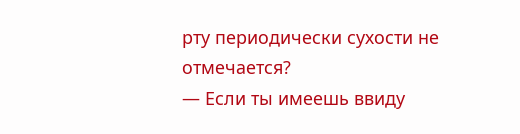рту периодически сухости не отмечается?
— Если ты имеешь ввиду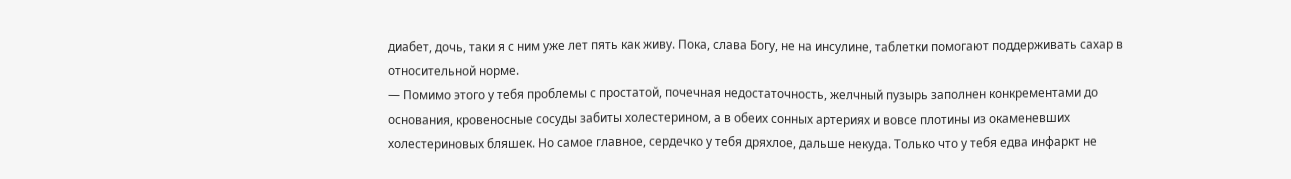диабет, дочь, таки я с ним уже лет пять как живу. Пока, слава Богу, не на инсулине, таблетки помогают поддерживать сахар в относительной норме.
— Помимо этого у тебя проблемы с простатой, почечная недостаточность, желчный пузырь заполнен конкрементами до основания, кровеносные сосуды забиты холестерином, а в обеих сонных артериях и вовсе плотины из окаменевших холестериновых бляшек. Но самое главное, сердечко у тебя дряхлое, дальше некуда. Только что у тебя едва инфаркт не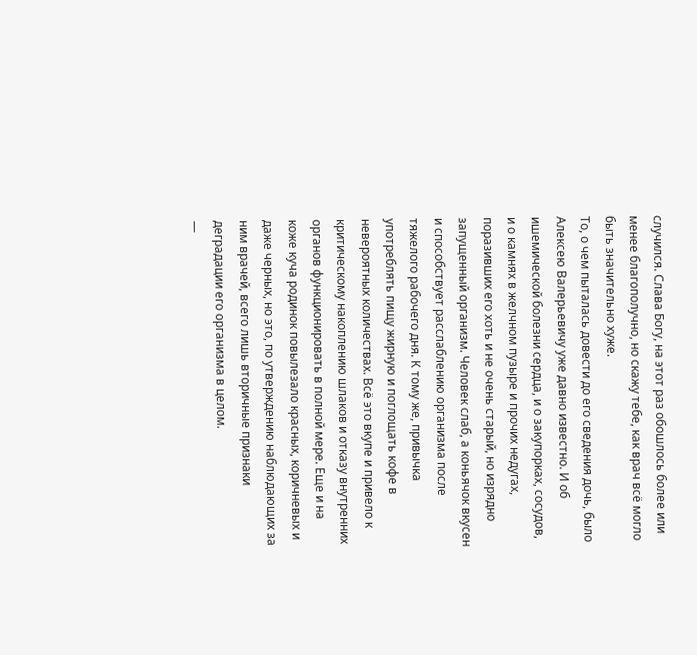случился. Слава Богу, на этот раз обошлось более или менее благополучно, но скажу тебе, как врач всё могло быть значительно хуже.
То, о чем пыталась довести до его сведения дочь, было Алексею Валерьевичу уже давно известно. И об ишемической болезни сердца, и о закупорках, сосудов, и о камнях в желчном пузыре и прочих недугах, поразивших его хоть и не очень старый, но изрядно запущенный организм. Человек слаб, а коньячок вкусен и способствует расслаблению организма после тяжелого рабочего дня. К тому же, привычка употреблять пищу жирную и поглощать кофе в невероятных количествах. Всё это вкупе и привело к критическому накоплению шлаков и отказу внутренних органов функционировать в полной мере. Еще и на коже куча родинок повылезало красных, коричневых и даже черных, но это, по утверждению наблюдающих за ним врачей, всего лишь вторичные признаки деградации его организма в целом.
—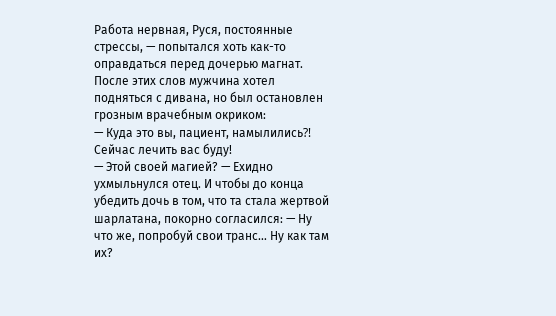Работа нервная, Руся, постоянные стрессы, — попытался хоть как-то оправдаться перед дочерью магнат.
После этих слов мужчина хотел подняться с дивана, но был остановлен грозным врачебным окриком:
— Куда это вы, пациент, намылились⁈ Сейчас лечить вас буду!
— Этой своей магией? — Ехидно ухмыльнулся отец. И чтобы до конца убедить дочь в том, что та стала жертвой шарлатана, покорно согласился: — Ну что же, попробуй свои транс… Ну как там их?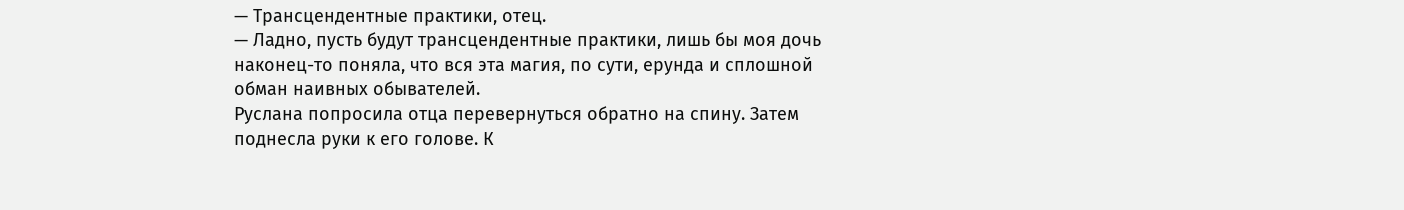— Трансцендентные практики, отец.
— Ладно, пусть будут трансцендентные практики, лишь бы моя дочь наконец-то поняла, что вся эта магия, по сути, ерунда и сплошной обман наивных обывателей.
Руслана попросила отца перевернуться обратно на спину. Затем поднесла руки к его голове. К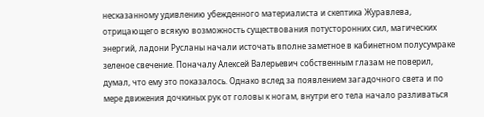несказанному удивлению убежденного материалиста и скептика Журавлева, отрицающего всякую возможность существования потусторонних сил, магических энергий, ладони Русланы начали источать вполне заметное в кабинетном полусумраке зеленое свечение. Поначалу Алексей Валерьевич собственным глазам не поверил, думал, что ему это показалось. Однако вслед за появлением загадочного света и по мере движения дочкиных рук от головы к ногам, внутри его тела начало разливаться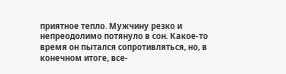приятное тепло. Мужчину резко и непреодолимо потянуло в сон. Какое-то время он пытался сопротивляться, но, в конечном итоге, все-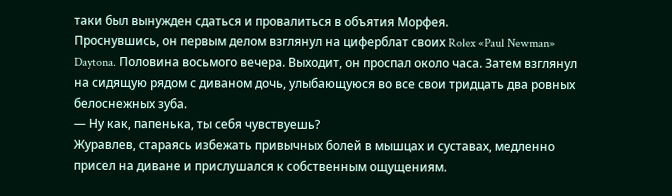таки был вынужден сдаться и провалиться в объятия Морфея.
Проснувшись, он первым делом взглянул на циферблат своих Rolex «Paul Newman» Daytona. Половина восьмого вечера. Выходит, он проспал около часа. Затем взглянул на сидящую рядом с диваном дочь, улыбающуюся во все свои тридцать два ровных белоснежных зуба.
— Ну как, папенька, ты себя чувствуешь?
Журавлев, стараясь избежать привычных болей в мышцах и суставах, медленно присел на диване и прислушался к собственным ощущениям.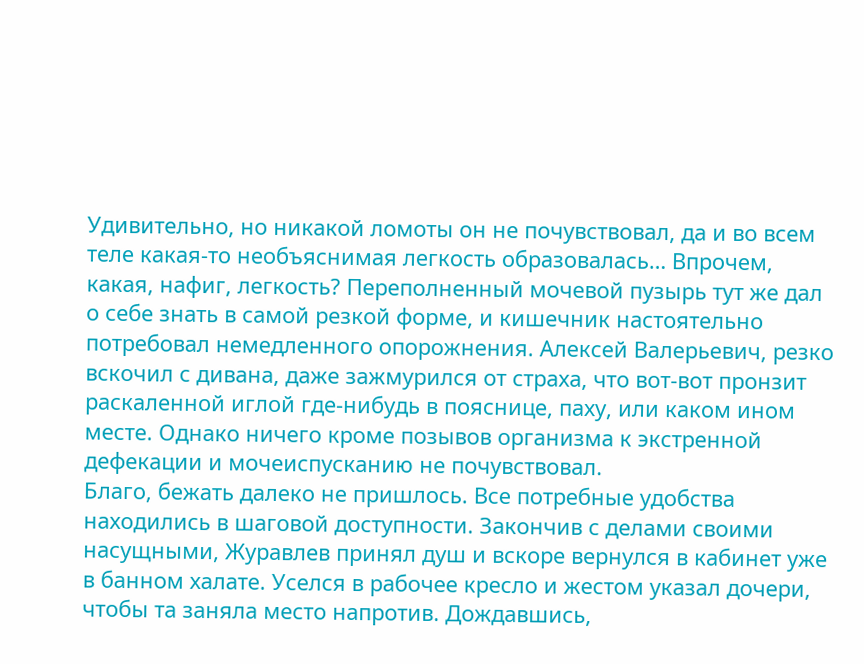Удивительно, но никакой ломоты он не почувствовал, да и во всем теле какая-то необъяснимая легкость образовалась… Впрочем, какая, нафиг, легкость? Переполненный мочевой пузырь тут же дал о себе знать в самой резкой форме, и кишечник настоятельно потребовал немедленного опорожнения. Алексей Валерьевич, резко вскочил с дивана, даже зажмурился от страха, что вот-вот пронзит раскаленной иглой где-нибудь в пояснице, паху, или каком ином месте. Однако ничего кроме позывов организма к экстренной дефекации и мочеиспусканию не почувствовал.
Благо, бежать далеко не пришлось. Все потребные удобства находились в шаговой доступности. Закончив с делами своими насущными, Журавлев принял душ и вскоре вернулся в кабинет уже в банном халате. Уселся в рабочее кресло и жестом указал дочери, чтобы та заняла место напротив. Дождавшись,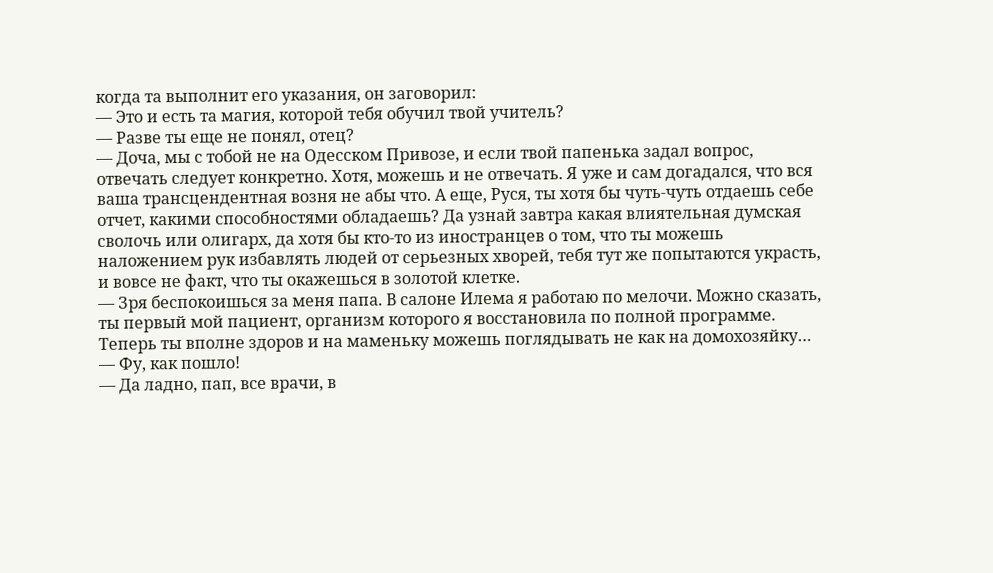когда та выполнит его указания, он заговорил:
— Это и есть та магия, которой тебя обучил твой учитель?
— Разве ты еще не понял, отец?
— Доча, мы с тобой не на Одесском Привозе, и если твой папенька задал вопрос, отвечать следует конкретно. Хотя, можешь и не отвечать. Я уже и сам догадался, что вся ваша трансцендентная возня не абы что. А еще, Руся, ты хотя бы чуть-чуть отдаешь себе отчет, какими способностями обладаешь? Да узнай завтра какая влиятельная думская сволочь или олигарх, да хотя бы кто-то из иностранцев о том, что ты можешь наложением рук избавлять людей от серьезных хворей, тебя тут же попытаются украсть, и вовсе не факт, что ты окажешься в золотой клетке.
— Зря беспокоишься за меня папа. В салоне Илема я работаю по мелочи. Можно сказать, ты первый мой пациент, организм которого я восстановила по полной программе. Теперь ты вполне здоров и на маменьку можешь поглядывать не как на домохозяйку…
— Фу, как пошло!
— Да ладно, пап, все врачи, в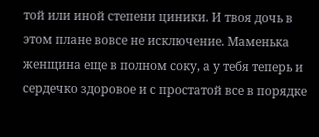той или иной степени циники. И твоя дочь в этом плане вовсе не исключение. Маменька женщина еще в полном соку, а у тебя теперь и сердечко здоровое и с простатой все в порядке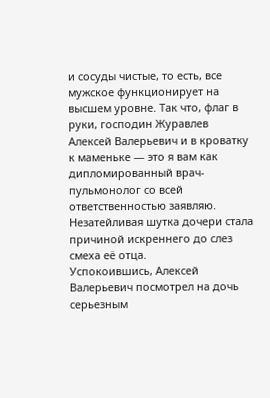и сосуды чистые, то есть, все мужское функционирует на высшем уровне. Так что, флаг в руки, господин Журавлев Алексей Валерьевич и в кроватку к маменьке — это я вам как дипломированный врач-пульмонолог со всей ответственностью заявляю.
Незатейливая шутка дочери стала причиной искреннего до слез смеха её отца.
Успокоившись, Алексей Валерьевич посмотрел на дочь серьезным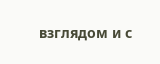взглядом и с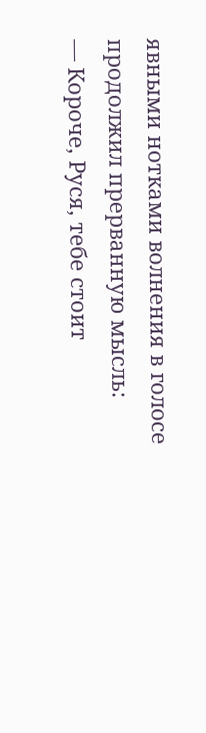явными нотками волнения в голосе продолжил прерванную мысль:
— Короче, Руся, тебе стоит